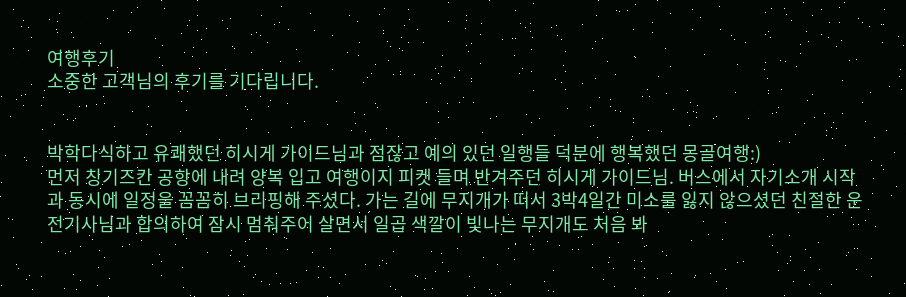여행후기
소중한 고객님의 후기를 기다립니다.


박학다식하고 유쾌했던 히시게 가이드님과 점잖고 예의 있던 일행들 덕분에 행복했던 몽골여행:)
먼저 칭기즈칸 공항에 내려 양복 입고 여행이지 피켓 들며 반겨주던 히시게 가이드님. 버스에서 자기소개 시작과 동시에 일정을 꼼꼼히 브리핑해 주셨다. 가는 길에 무지개가 떠서 3박4일간 미소를 잃지 않으셨던 친절한 운전기사님과 합의하여 잠시 멈춰주어 살면서 일곱 색깔이 빛나는 무지개도 처음 봐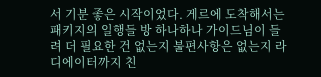서 기분 좋은 시작이었다. 게르에 도착해서는 패키지의 일행들 방 하나하나 가이드님이 들려 더 필요한 건 없는지 불편사항은 없는지 라디에이터까지 친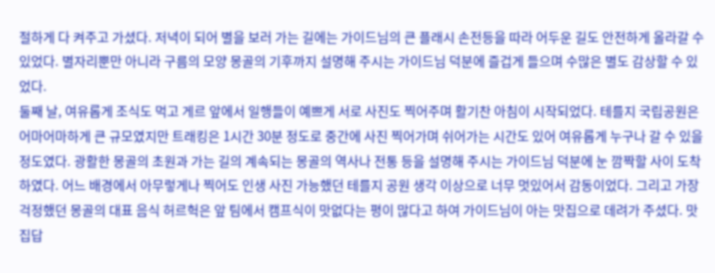절하게 다 켜주고 가셨다. 저녁이 되어 별을 보러 가는 길에는 가이드님의 큰 플래시 손전등을 따라 어두운 길도 안전하게 올라갈 수 있었다. 별자리뿐만 아니라 구름의 모양 몽골의 기후까지 설명해 주시는 가이드님 덕분에 즐겁게 들으며 수많은 별도 감상할 수 있었다.
둘째 날, 여유롭게 조식도 먹고 게르 앞에서 일행들이 예쁘게 서로 사진도 찍어주며 활기찬 아침이 시작되었다. 테를지 국립공원은 어마어마하게 큰 규모였지만 트래킹은 1시간 30분 정도로 중간에 사진 찍어가며 쉬어가는 시간도 있어 여유롭게 누구나 갈 수 있을 정도였다. 광활한 몽골의 초원과 가는 길의 계속되는 몽골의 역사나 전통 등을 설명해 주시는 가이드님 덕분에 눈 깜짝할 사이 도착하였다. 어느 배경에서 아무렇게나 찍어도 인생 사진 가능했던 테를지 공원 생각 이상으로 너무 멋있어서 감동이었다. 그리고 가장 걱정했던 몽골의 대표 음식 허르헉은 앞 팀에서 캠프식이 맛없다는 평이 많다고 하여 가이드님이 아는 맛집으로 데려가 주셨다. 맛집답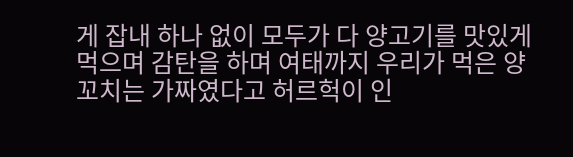게 잡내 하나 없이 모두가 다 양고기를 맛있게 먹으며 감탄을 하며 여태까지 우리가 먹은 양 꼬치는 가짜였다고 허르헉이 인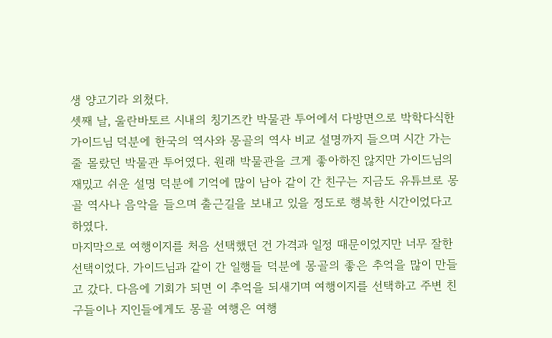생 양고기라 외쳤다.
셋째 날, 울란바토르 시내의 칭기즈칸 박물관 투어에서 다방면으로 박학다식한 가이드님 덕분에 한국의 역사와 몽골의 역사 비교 설명까지 들으며 시간 가는 줄 몰랐던 박물관 투어였다. 원래 박물관을 크게 좋아하진 않지만 가이드님의 재밌고 쉬운 설명 덕분에 기억에 많이 남아 같이 간 친구는 지금도 유튜브로 몽골 역사나 음악을 들으며 출근길을 보내고 있을 정도로 행복한 시간이었다고 하였다.
마지막으로 여행이지를 처음 선택했던 건 가격과 일정 때문이었지만 너무 잘한 선택이었다. 가이드님과 같이 간 일행들 덕분에 몽골의 좋은 추억을 많이 만들고 갔다. 다음에 기회가 되면 이 추억을 되새기며 여행이지를 선택하고 주변 친구들이나 지인들에게도 몽골 여행은 여행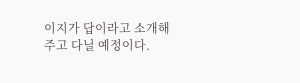이지가 답이라고 소개해 주고 다닐 예정이다.